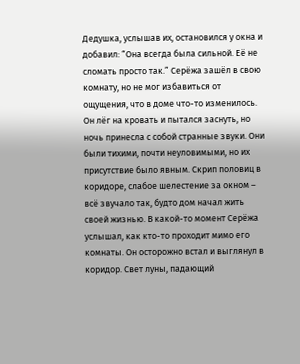Дедушка, услышав их, остановился у окна и добавил: “Она всегда была сильной. Её не сломать просто так.” Серёжа зашёл в свою комнату, но не мог избавиться от ощущения, что в доме что-то изменилось. Он лёг на кровать и пытался заснуть, но ночь принесла с собой странные звуки. Они были тихими, почти неуловимыми, но их присутствие было явным. Скрип половиц в коридоре, слабое шелестение за окном – всё звучало так, будто дом начал жить своей жизнью. В какой-то момент Серёжа услышал, как кто-то проходит мимо его комнаты. Он осторожно встал и выглянул в коридор. Свет луны, падающий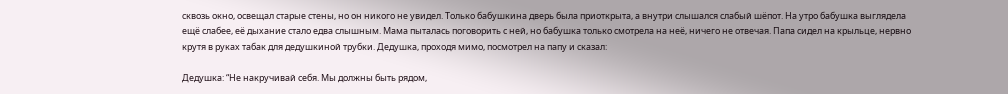сквозь окно, освещал старые стены, но он никого не увидел. Только бабушкина дверь была приоткрыта, а внутри слышался слабый шёпот. На утро бабушка выглядела ещё слабее, её дыхание стало едва слышным. Мама пыталась поговорить с ней, но бабушка только смотрела на неё, ничего не отвечая. Папа сидел на крыльце, нервно крутя в руках табак для дедушкиной трубки. Дедушка, проходя мимо, посмотрел на папу и сказал:

Дедушка: “Не накручивай себя. Мы должны быть рядом,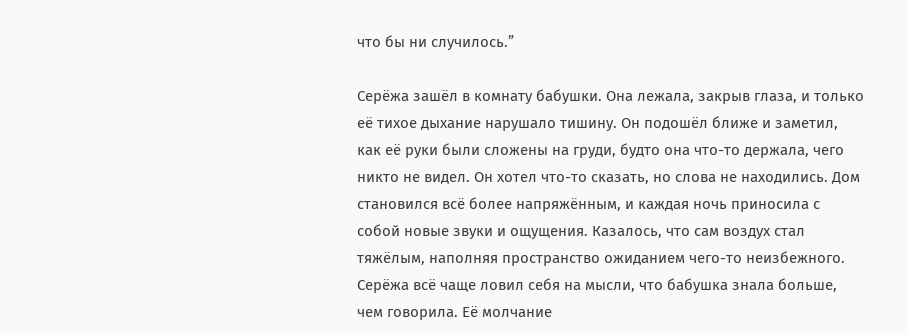что бы ни случилось.”

Серёжа зашёл в комнату бабушки. Она лежала, закрыв глаза, и только её тихое дыхание нарушало тишину. Он подошёл ближе и заметил, как её руки были сложены на груди, будто она что-то держала, чего никто не видел. Он хотел что-то сказать, но слова не находились. Дом становился всё более напряжённым, и каждая ночь приносила с собой новые звуки и ощущения. Казалось, что сам воздух стал тяжёлым, наполняя пространство ожиданием чего-то неизбежного. Серёжа всё чаще ловил себя на мысли, что бабушка знала больше, чем говорила. Её молчание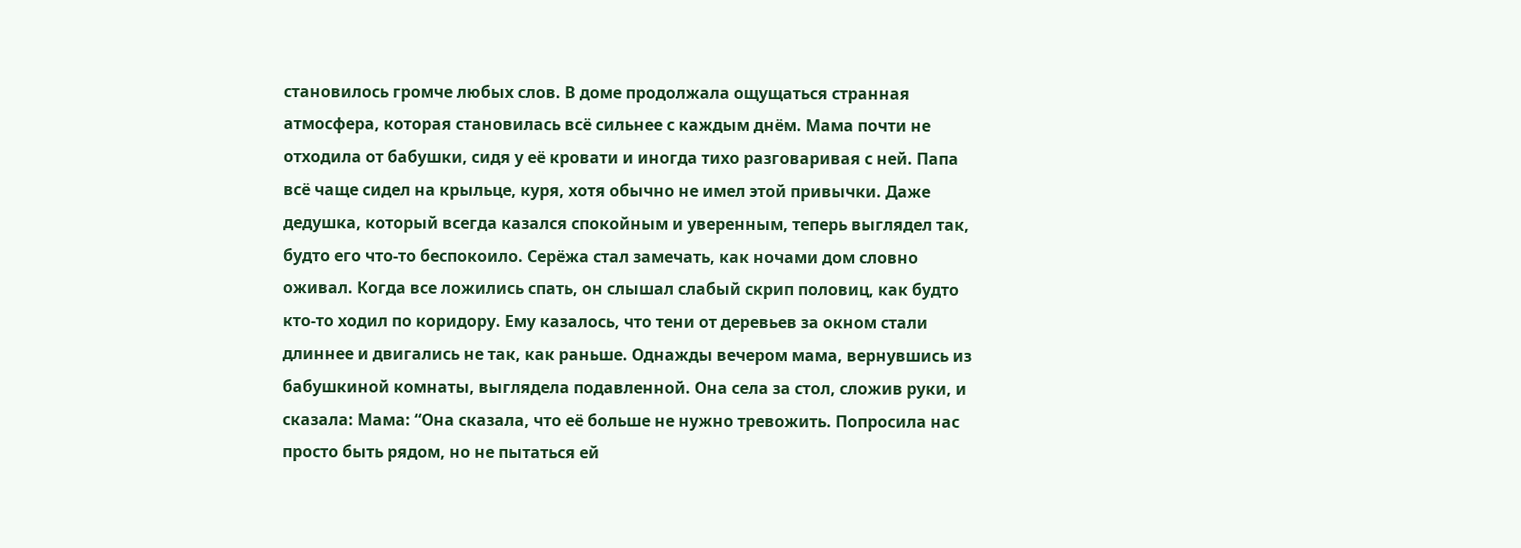становилось громче любых слов. В доме продолжала ощущаться странная атмосфера, которая становилась всё сильнее с каждым днём. Мама почти не отходила от бабушки, сидя у её кровати и иногда тихо разговаривая с ней. Папа всё чаще сидел на крыльце, куря, хотя обычно не имел этой привычки. Даже дедушка, который всегда казался спокойным и уверенным, теперь выглядел так, будто его что-то беспокоило. Серёжа стал замечать, как ночами дом словно оживал. Когда все ложились спать, он слышал слабый скрип половиц, как будто кто-то ходил по коридору. Ему казалось, что тени от деревьев за окном стали длиннее и двигались не так, как раньше. Однажды вечером мама, вернувшись из бабушкиной комнаты, выглядела подавленной. Она села за стол, сложив руки, и сказала: Мама: “Она сказала, что её больше не нужно тревожить. Попросила нас просто быть рядом, но не пытаться ей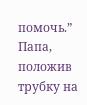помочь.” Папа, положив трубку на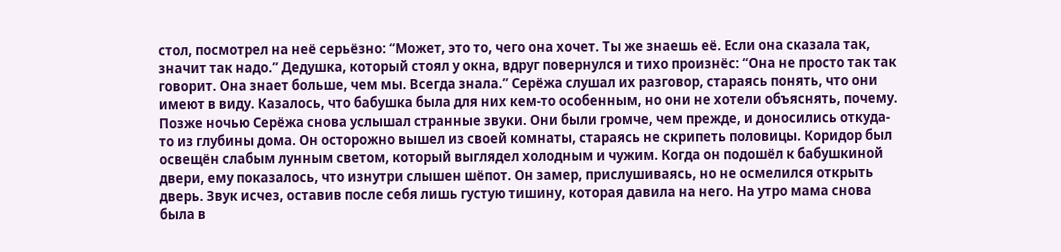стол, посмотрел на неё серьёзно: “Может, это то, чего она хочет. Ты же знаешь её. Если она сказала так, значит так надо.” Дедушка, который стоял у окна, вдруг повернулся и тихо произнёс: “Она не просто так так говорит. Она знает больше, чем мы. Всегда знала.” Серёжа слушал их разговор, стараясь понять, что они имеют в виду. Казалось, что бабушка была для них кем-то особенным, но они не хотели объяснять, почему. Позже ночью Серёжа снова услышал странные звуки. Они были громче, чем прежде, и доносились откуда-то из глубины дома. Он осторожно вышел из своей комнаты, стараясь не скрипеть половицы. Коридор был освещён слабым лунным светом, который выглядел холодным и чужим. Когда он подошёл к бабушкиной двери, ему показалось, что изнутри слышен шёпот. Он замер, прислушиваясь, но не осмелился открыть дверь. Звук исчез, оставив после себя лишь густую тишину, которая давила на него. На утро мама снова была в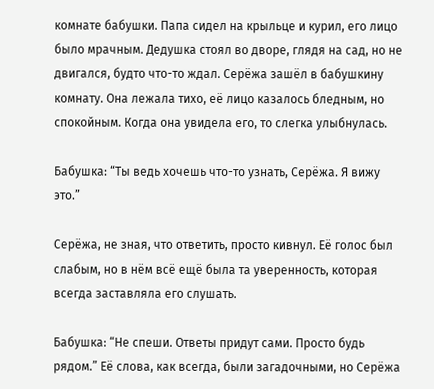комнате бабушки. Папа сидел на крыльце и курил, его лицо было мрачным. Дедушка стоял во дворе, глядя на сад, но не двигался, будто что-то ждал. Серёжа зашёл в бабушкину комнату. Она лежала тихо, её лицо казалось бледным, но спокойным. Когда она увидела его, то слегка улыбнулась.

Бабушка: “Ты ведь хочешь что-то узнать, Серёжа. Я вижу это.”

Серёжа, не зная, что ответить, просто кивнул. Её голос был слабым, но в нём всё ещё была та уверенность, которая всегда заставляла его слушать.

Бабушка: “Не спеши. Ответы придут сами. Просто будь рядом.” Её слова, как всегда, были загадочными, но Серёжа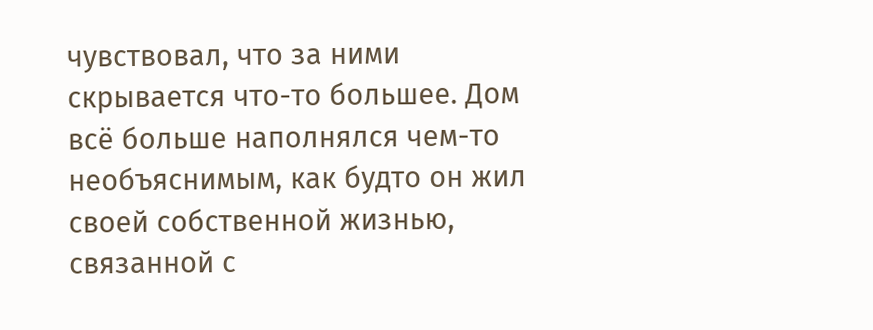чувствовал, что за ними скрывается что-то большее. Дом всё больше наполнялся чем-то необъяснимым, как будто он жил своей собственной жизнью, связанной с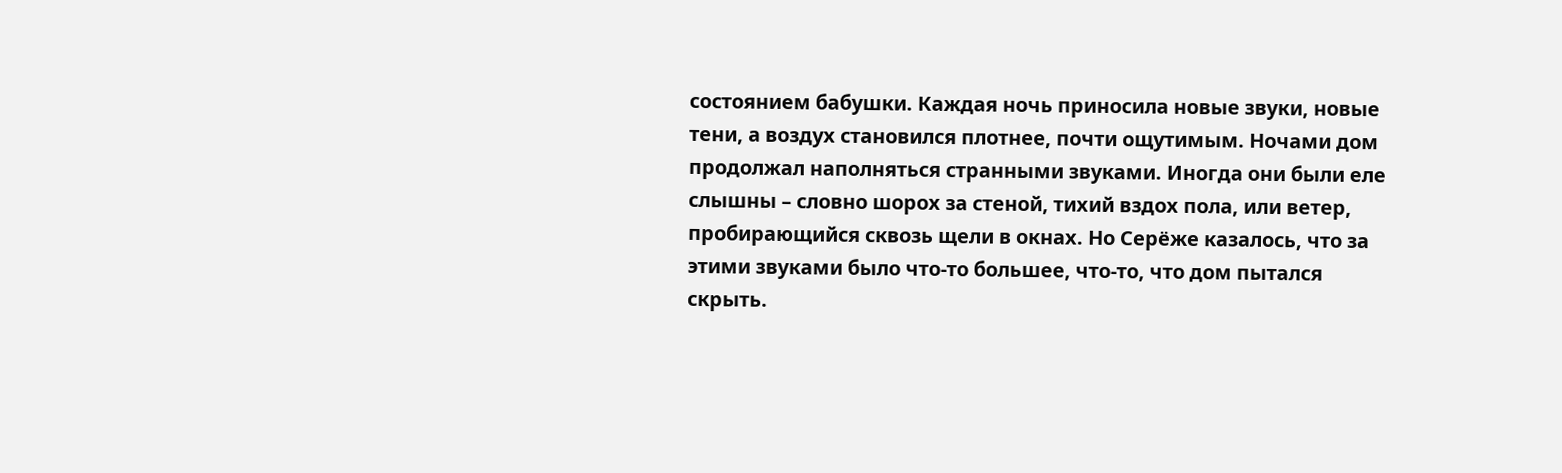состоянием бабушки. Каждая ночь приносила новые звуки, новые тени, а воздух становился плотнее, почти ощутимым. Ночами дом продолжал наполняться странными звуками. Иногда они были еле слышны – словно шорох за стеной, тихий вздох пола, или ветер, пробирающийся сквозь щели в окнах. Но Серёже казалось, что за этими звуками было что-то большее, что-то, что дом пытался скрыть.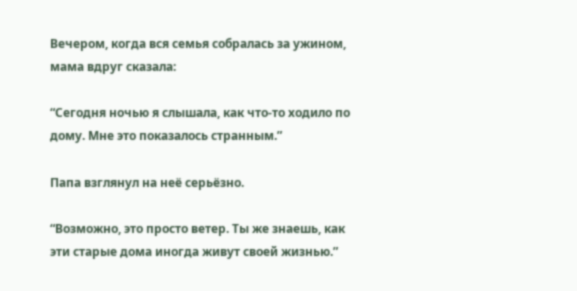Вечером, когда вся семья собралась за ужином, мама вдруг сказала:

“Сегодня ночью я слышала, как что-то ходило по дому. Мне это показалось странным.”

Папа взглянул на неё серьёзно.

“Возможно, это просто ветер. Ты же знаешь, как эти старые дома иногда живут своей жизнью.”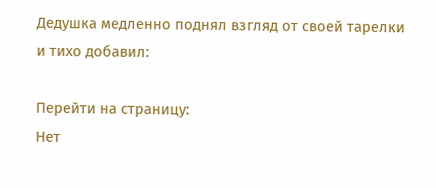Дедушка медленно поднял взгляд от своей тарелки и тихо добавил:

Перейти на страницу:
Нет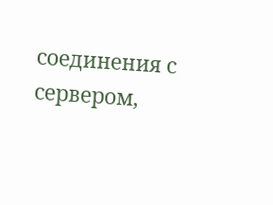соединения с сервером,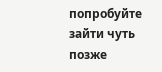попробуйте зайти чуть позже